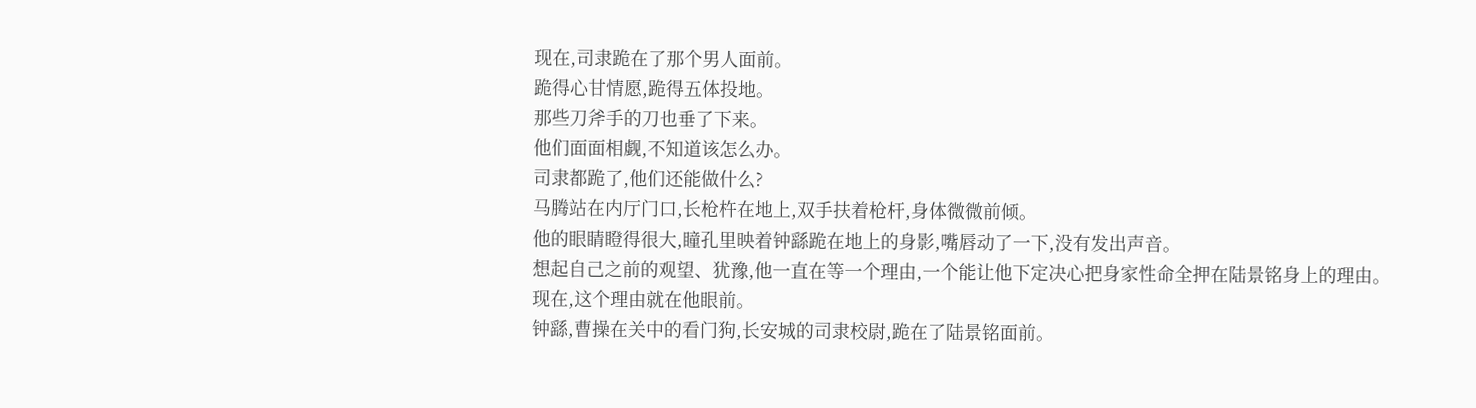现在,司隶跪在了那个男人面前。
跪得心甘情愿,跪得五体投地。
那些刀斧手的刀也垂了下来。
他们面面相觑,不知道该怎么办。
司隶都跪了,他们还能做什么?
马腾站在内厅门口,长枪杵在地上,双手扶着枪杆,身体微微前倾。
他的眼睛瞪得很大,瞳孔里映着钟繇跪在地上的身影,嘴唇动了一下,没有发出声音。
想起自己之前的观望、犹豫,他一直在等一个理由,一个能让他下定决心把身家性命全押在陆景铭身上的理由。
现在,这个理由就在他眼前。
钟繇,曹操在关中的看门狗,长安城的司隶校尉,跪在了陆景铭面前。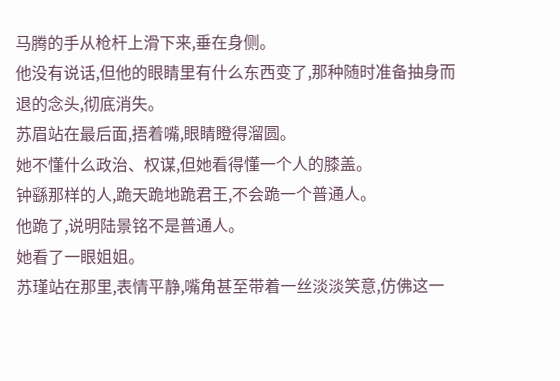马腾的手从枪杆上滑下来,垂在身侧。
他没有说话,但他的眼睛里有什么东西变了,那种随时准备抽身而退的念头,彻底消失。
苏眉站在最后面,捂着嘴,眼睛瞪得溜圆。
她不懂什么政治、权谋,但她看得懂一个人的膝盖。
钟繇那样的人,跪天跪地跪君王,不会跪一个普通人。
他跪了,说明陆景铭不是普通人。
她看了一眼姐姐。
苏瑾站在那里,表情平静,嘴角甚至带着一丝淡淡笑意,仿佛这一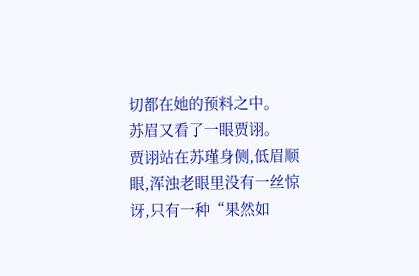切都在她的预料之中。
苏眉又看了一眼贾诩。
贾诩站在苏瑾身侧,低眉顺眼,浑浊老眼里没有一丝惊讶,只有一种“果然如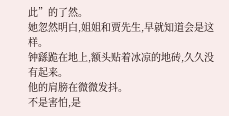此”的了然。
她忽然明白,姐姐和贾先生,早就知道会是这样。
钟繇跪在地上,额头贴着冰凉的地砖,久久没有起来。
他的肩膀在微微发抖。
不是害怕,是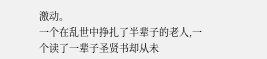激动。
一个在乱世中挣扎了半辈子的老人,一个读了一辈子圣贤书却从未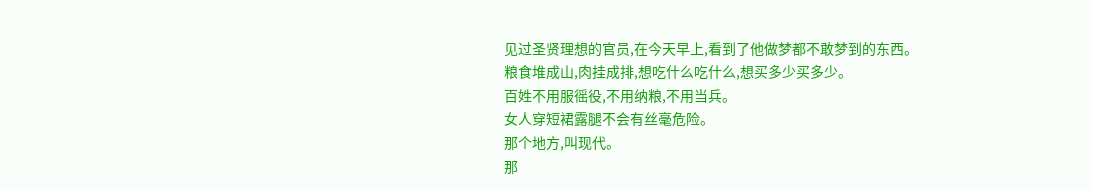见过圣贤理想的官员,在今天早上,看到了他做梦都不敢梦到的东西。
粮食堆成山,肉挂成排,想吃什么吃什么,想买多少买多少。
百姓不用服徭役,不用纳粮,不用当兵。
女人穿短裙露腿不会有丝毫危险。
那个地方,叫现代。
那